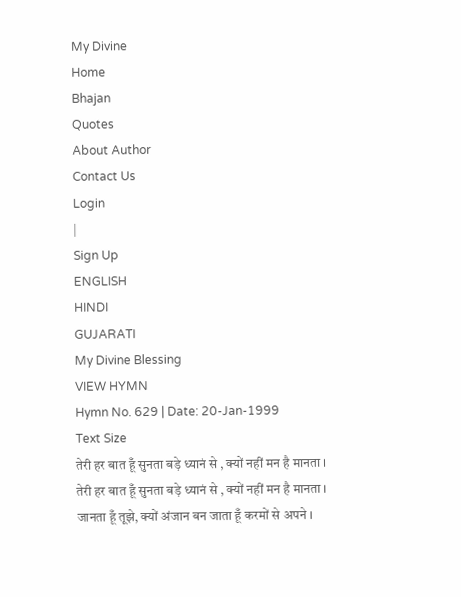My Divine
Home
Bhajan
Quotes
About Author
Contact Us
Login
|
Sign Up
ENGLISH
HINDI
GUJARATI
My Divine Blessing
VIEW HYMN
Hymn No. 629 | Date: 20-Jan-1999
Text Size
तेरी हर बात हूँ सुनता बड़े ध्यानं से , क्यों नहीं मन है मानता ।
तेरी हर बात हूँ सुनता बड़े ध्यानं से , क्यों नहीं मन है मानता ।
जानता हूँ तूझे, क्यों अंजान बन जाता हूँ करमों से अपने ।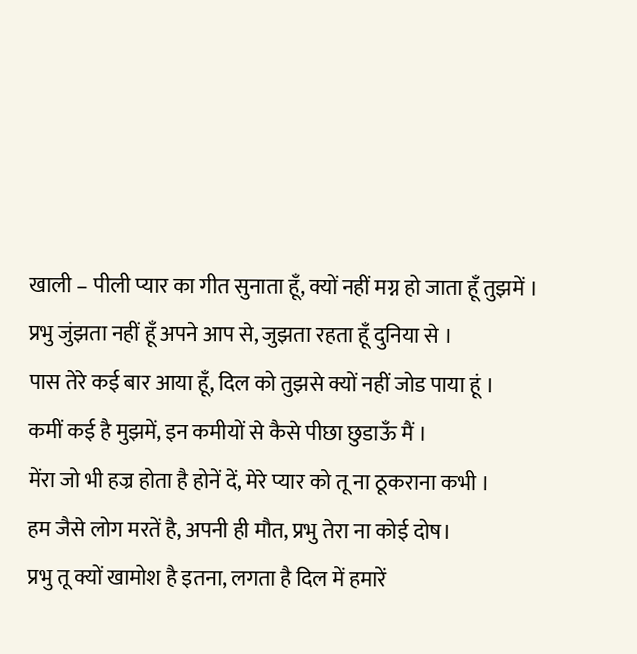खाली – पीली प्यार का गीत सुनाता हूँ, क्यों नहीं मग्न हो जाता हूँ तुझमें ।
प्रभु जुंझता नहीं हूँ अपने आप से, जुझता रहता हूँ दुनिया से ।
पास तेरे कई बार आया हूँ, दिल को तुझसे क्यों नहीं जोड पाया हूं ।
कमीं कई है मुझमें, इन कमीयों से कैसे पीछा छुडाऊँ मैं ।
मेंरा जो भी हज्र होता है होनें दें, मेरे प्यार को तू ना ठूकराना कभी ।
हम जैसे लोग मरतें है, अपनी ही मौत, प्रभु तेरा ना कोई दोष।
प्रभु तू क्यों खामोश है इतना, लगता है दिल में हमारें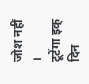जोश नहीं ।
टूटेंगा इक् दिन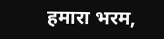हमारा भरम,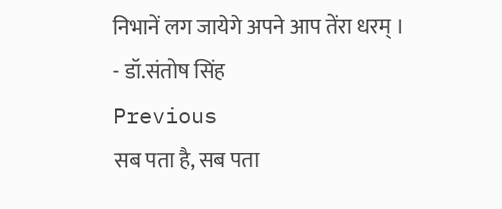निभानें लग जायेगे अपने आप तेंरा धरम् ।
- डॉ.संतोष सिंह
Previous
सब पता है, सब पता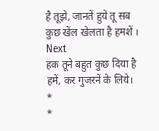है तूझे, जानतें हुये तू सब कुछ खेंल खेलता है हमशें ।
Next
हक तूने बहुत कुछ दिया है हमें, कर गुजरनें के लिये।
*
*